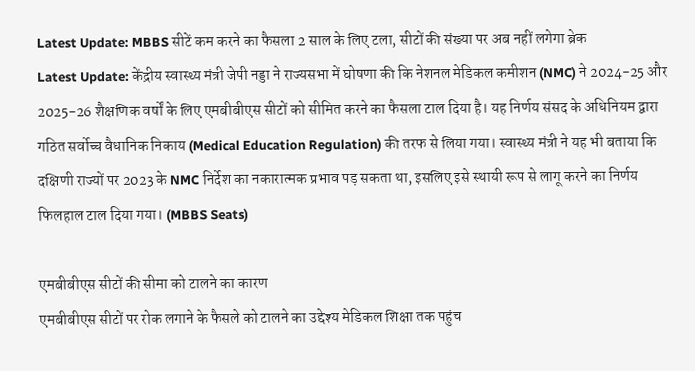Latest Update: MBBS सीटें कम करने का फैसला 2 साल के लिए टला, सीटों की संख्या पर अब नहीं लगेगा ब्रेक
Latest Update: केंद्रीय स्वास्थ्य मंत्री जेपी नड्डा ने राज्यसभा में घोषणा की कि नेशनल मेडिकल कमीशन (NMC) ने 2024-25 और 2025-26 शैक्षणिक वर्षों के लिए एमबीबीएस सीटों को सीमित करने का फैसला टाल दिया है। यह निर्णय संसद के अधिनियम द्वारा गठित सर्वोच्च वैधानिक निकाय (Medical Education Regulation) की तरफ से लिया गया। स्वास्थ्य मंत्री ने यह भी बताया कि दक्षिणी राज्यों पर 2023 के NMC निर्देश का नकारात्मक प्रभाव पड़ सकता था, इसलिए इसे स्थायी रूप से लागू करने का निर्णय फिलहाल टाल दिया गया। (MBBS Seats)

एमबीबीएस सीटों की सीमा को टालने का कारण
एमबीबीएस सीटों पर रोक लगाने के फैसले को टालने का उद्देश्य मेडिकल शिक्षा तक पहुंच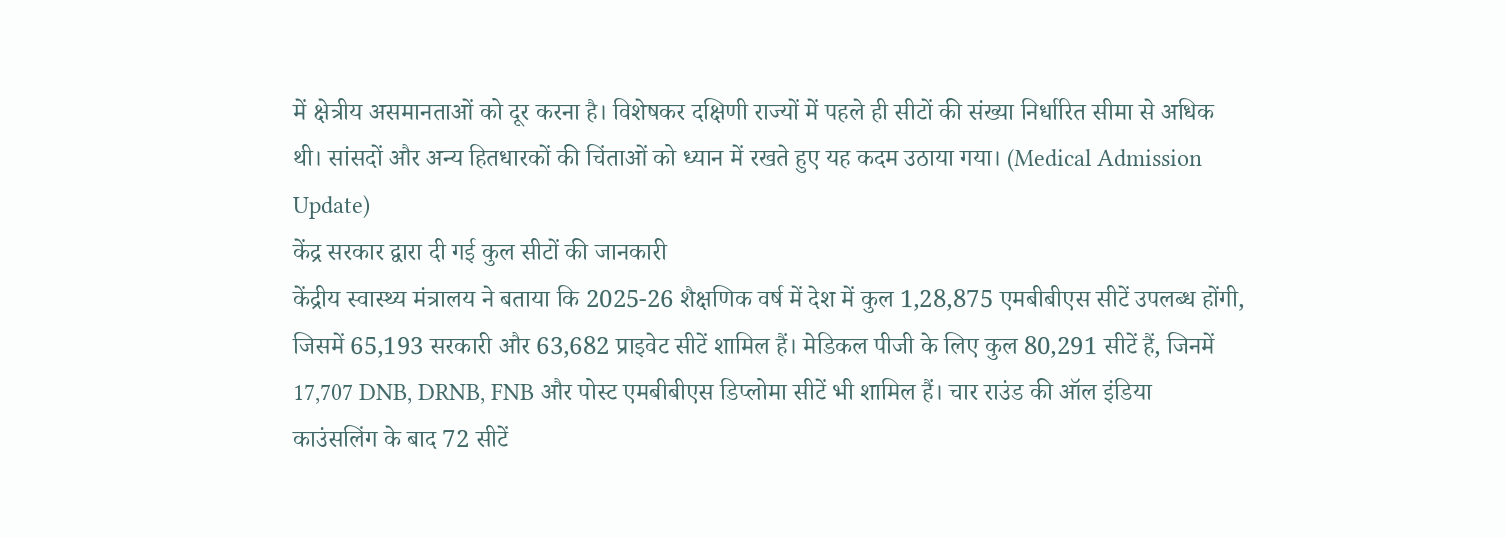में क्षेत्रीय असमानताओं को दूर करना है। विशेषकर दक्षिणी राज्यों में पहले ही सीटों की संख्या निर्धारित सीमा से अधिक थी। सांसदों और अन्य हितधारकों की चिंताओं को ध्यान में रखते हुए यह कदम उठाया गया। (Medical Admission Update)
केंद्र सरकार द्वारा दी गई कुल सीटों की जानकारी
केंद्रीय स्वास्थ्य मंत्रालय ने बताया कि 2025-26 शैक्षणिक वर्ष में देश में कुल 1,28,875 एमबीबीएस सीटें उपलब्ध होंगी, जिसमें 65,193 सरकारी और 63,682 प्राइवेट सीटें शामिल हैं। मेडिकल पीजी के लिए कुल 80,291 सीटें हैं, जिनमें 17,707 DNB, DRNB, FNB और पोस्ट एमबीबीएस डिप्लोमा सीटें भी शामिल हैं। चार राउंड की ऑल इंडिया काउंसलिंग के बाद 72 सीटें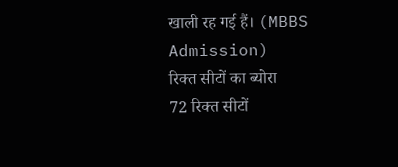खाली रह गई हैं। (MBBS Admission)
रिक्त सीटों का ब्योरा
72 रिक्त सीटों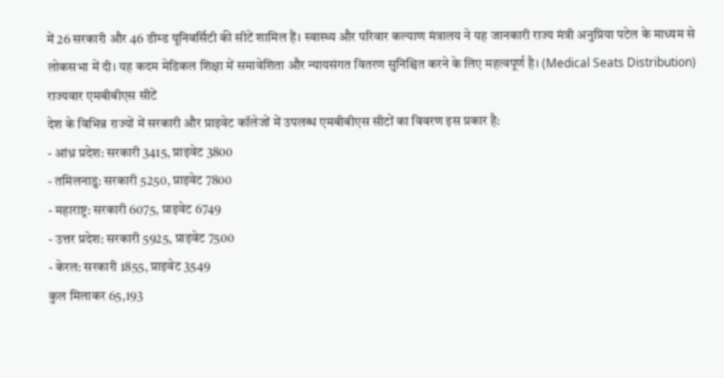में 26 सरकारी और 46 डीम्ड यूनिवर्सिटी की सीटें शामिल हैं। स्वास्थ्य और परिवार कल्याण मंत्रालय ने यह जानकारी राज्य मंत्री अनुप्रिया पटेल के माध्यम से लोकसभा में दी। यह कदम मेडिकल शिक्षा में समावेशिता और न्यायसंगत वितरण सुनिश्चित करने के लिए महत्वपूर्ण है। (Medical Seats Distribution)
राज्यवार एमबीबीएस सीटें
देश के विभिन्न राज्यों में सरकारी और प्राइवेट कॉलेजों में उपलब्ध एमबीबीएस सीटों का विवरण इस प्रकार है:
- आंध्र प्रदेश: सरकारी 3415, प्राइवेट 3800
- तमिलनाडु: सरकारी 5250, प्राइवेट 7800
- महाराष्ट्र: सरकारी 6075, प्राइवेट 6749
- उत्तर प्रदेश: सरकारी 5925, प्राइवेट 7500
- केरल: सरकारी 1855, प्राइवेट 3549
कुल मिलाकर 65,193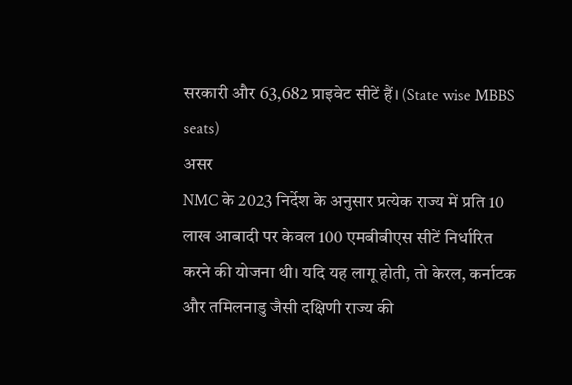सरकारी और 63,682 प्राइवेट सीटें हैं। (State wise MBBS seats)
असर
NMC के 2023 निर्देश के अनुसार प्रत्येक राज्य में प्रति 10 लाख आबादी पर केवल 100 एमबीबीएस सीटें निर्धारित करने की योजना थी। यदि यह लागू होती, तो केरल, कर्नाटक और तमिलनाडु जैसी दक्षिणी राज्य की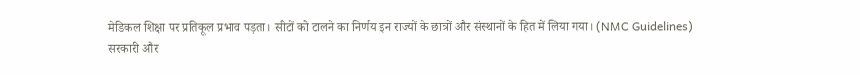मेडिकल शिक्षा पर प्रतिकूल प्रभाव पड़ता। सीटों को टालने का निर्णय इन राज्यों के छात्रों और संस्थानों के हित में लिया गया। (NMC Guidelines)
सरकारी और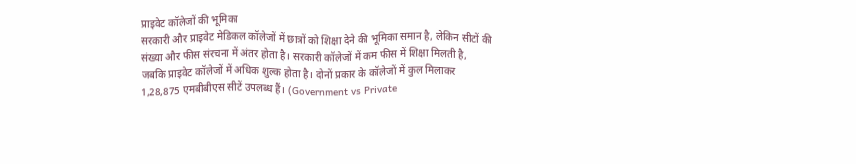प्राइवेट कॉलेजों की भूमिका
सरकारी और प्राइवेट मेडिकल कॉलेजों में छात्रों को शिक्षा देने की भूमिका समान है, लेकिन सीटों की संख्या और फीस संरचना में अंतर होता है। सरकारी कॉलेजों में कम फीस में शिक्षा मिलती है, जबकि प्राइवेट कॉलेजों में अधिक शुल्क होता है। दोनों प्रकार के कॉलेजों में कुल मिलाकर 1,28,875 एमबीबीएस सीटें उपलब्ध हैं। (Government vs Private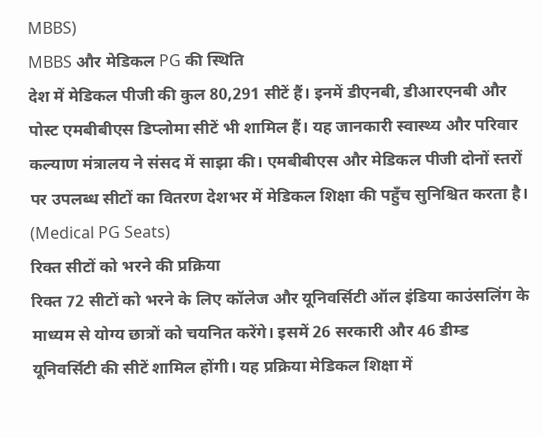MBBS)
MBBS और मेडिकल PG की स्थिति
देश में मेडिकल पीजी की कुल 80,291 सीटें हैं। इनमें डीएनबी, डीआरएनबी और पोस्ट एमबीबीएस डिप्लोमा सीटें भी शामिल हैं। यह जानकारी स्वास्थ्य और परिवार कल्याण मंत्रालय ने संसद में साझा की। एमबीबीएस और मेडिकल पीजी दोनों स्तरों पर उपलब्ध सीटों का वितरण देशभर में मेडिकल शिक्षा की पहुँच सुनिश्चित करता है। (Medical PG Seats)
रिक्त सीटों को भरने की प्रक्रिया
रिक्त 72 सीटों को भरने के लिए कॉलेज और यूनिवर्सिटी ऑल इंडिया काउंसलिंग के माध्यम से योग्य छात्रों को चयनित करेंगे। इसमें 26 सरकारी और 46 डीम्ड यूनिवर्सिटी की सीटें शामिल होंगी। यह प्रक्रिया मेडिकल शिक्षा में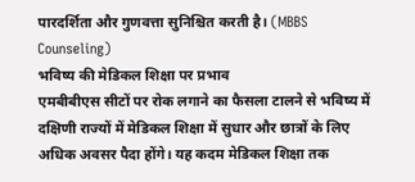पारदर्शिता और गुणवत्ता सुनिश्चित करती है। (MBBS Counseling)
भविष्य की मेडिकल शिक्षा पर प्रभाव
एमबीबीएस सीटों पर रोक लगाने का फैसला टालने से भविष्य में दक्षिणी राज्यों में मेडिकल शिक्षा में सुधार और छात्रों के लिए अधिक अवसर पैदा होंगे। यह कदम मेडिकल शिक्षा तक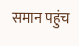समान पहुंच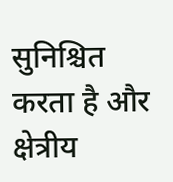सुनिश्चित करता है और क्षेत्रीय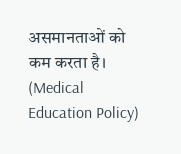असमानताओं को कम करता है। (Medical Education Policy)